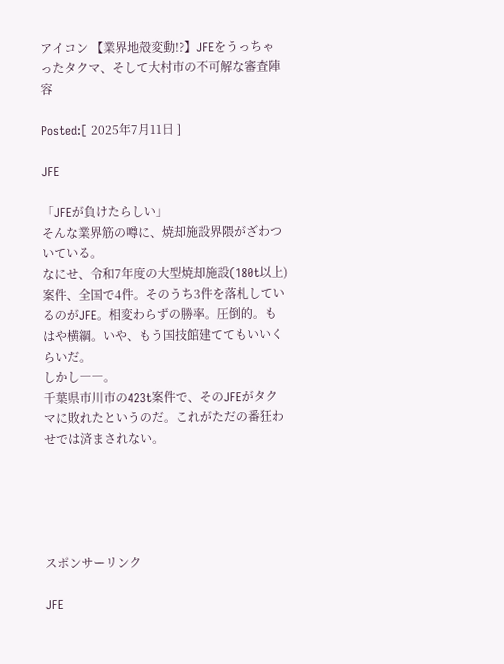アイコン 【業界地殻変動!?】JFEをうっちゃったタクマ、そして大村市の不可解な審査陣容

Posted:[ 2025年7月11日 ]

JFE

「JFEが負けたらしい」
そんな業界筋の噂に、焼却施設界隈がざわついている。
なにせ、令和7年度の大型焼却施設(180t以上)案件、全国で4件。そのうち3件を落札しているのがJFE。相変わらずの勝率。圧倒的。もはや横綱。いや、もう国技館建ててもいいくらいだ。
しかし――。
千葉県市川市の423t案件で、そのJFEがタクマに敗れたというのだ。これがただの番狂わせでは済まされない。





スポンサーリンク

JFE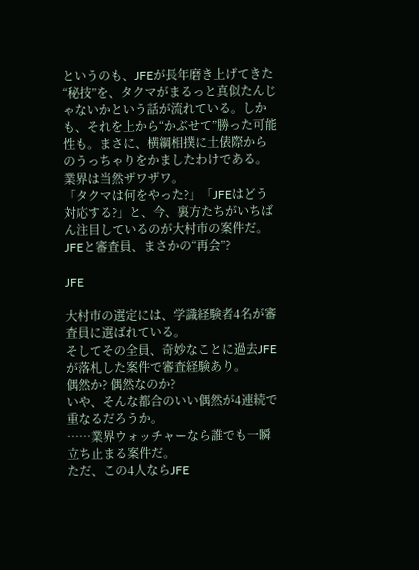というのも、JFEが長年磨き上げてきた“秘技”を、タクマがまるっと真似たんじゃないかという話が流れている。しかも、それを上から“かぶせて”勝った可能性も。まさに、横綱相撲に土俵際からのうっちゃりをかましたわけである。
業界は当然ザワザワ。
「タクマは何をやった?」「JFEはどう対応する?」と、今、裏方たちがいちばん注目しているのが大村市の案件だ。
JFEと審査員、まさかの“再会”?

JFE

大村市の選定には、学識経験者4名が審査員に選ばれている。
そしてその全員、奇妙なことに過去JFEが落札した案件で審査経験あり。
偶然か? 偶然なのか?
いや、そんな都合のいい偶然が4連続で重なるだろうか。
……業界ウォッチャーなら誰でも一瞬立ち止まる案件だ。
ただ、この4人ならJFE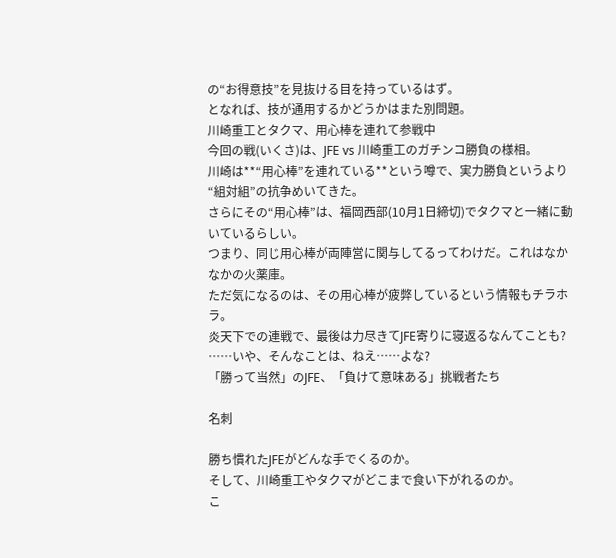の“お得意技”を見抜ける目を持っているはず。
となれば、技が通用するかどうかはまた別問題。
川崎重工とタクマ、用心棒を連れて参戦中
今回の戦(いくさ)は、JFE vs 川崎重工のガチンコ勝負の様相。
川崎は**“用心棒”を連れている**という噂で、実力勝負というより“組対組”の抗争めいてきた。
さらにその“用心棒”は、福岡西部(10月1日締切)でタクマと一緒に動いているらしい。
つまり、同じ用心棒が両陣営に関与してるってわけだ。これはなかなかの火薬庫。
ただ気になるのは、その用心棒が疲弊しているという情報もチラホラ。
炎天下での連戦で、最後は力尽きてJFE寄りに寝返るなんてことも?
……いや、そんなことは、ねえ……よな?
「勝って当然」のJFE、「負けて意味ある」挑戦者たち

名刺

勝ち慣れたJFEがどんな手でくるのか。
そして、川崎重工やタクマがどこまで食い下がれるのか。
こ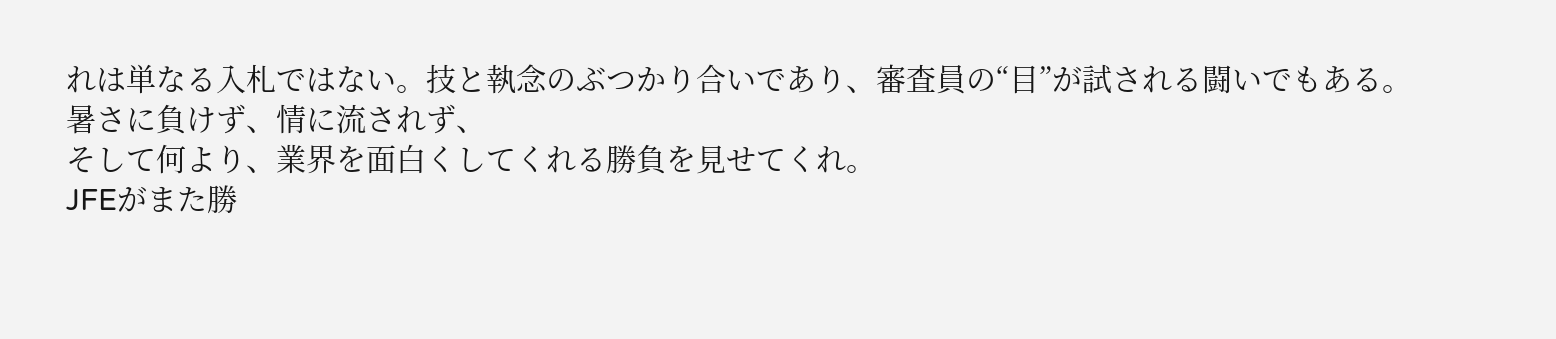れは単なる入札ではない。技と執念のぶつかり合いであり、審査員の“目”が試される闘いでもある。
暑さに負けず、情に流されず、
そして何より、業界を面白くしてくれる勝負を見せてくれ。
JFEがまた勝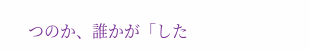つのか、誰かが「した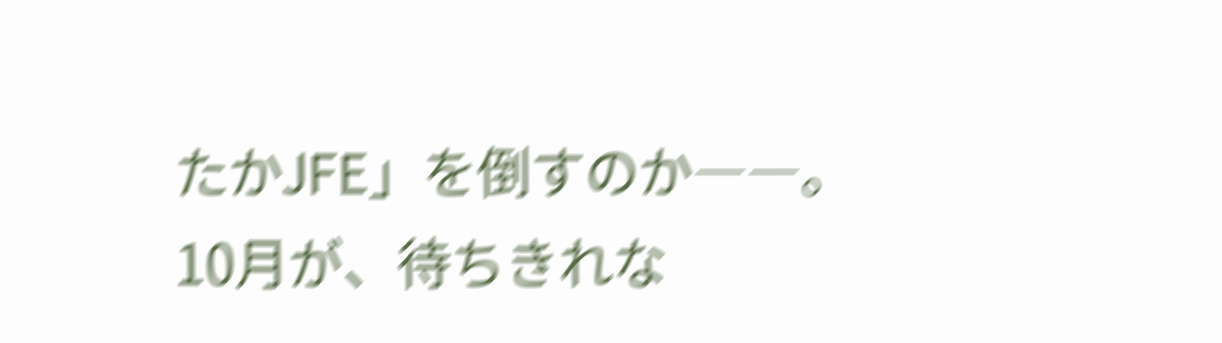たかJFE」を倒すのか――。
10月が、待ちきれな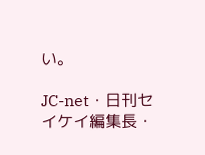い。

JC-net・日刊セイケイ編集長・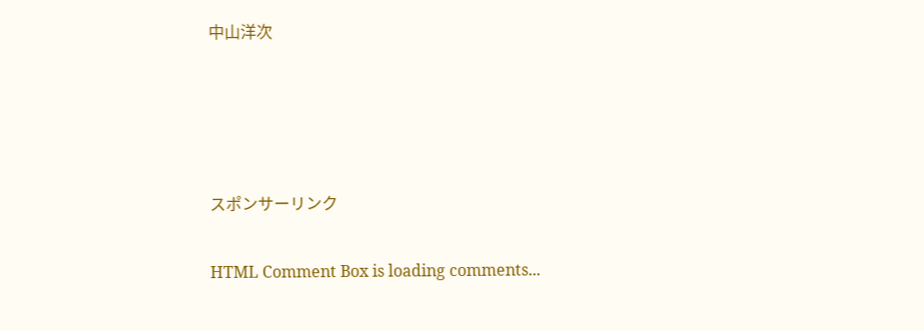中山洋次




スポンサーリンク

HTML Comment Box is loading comments...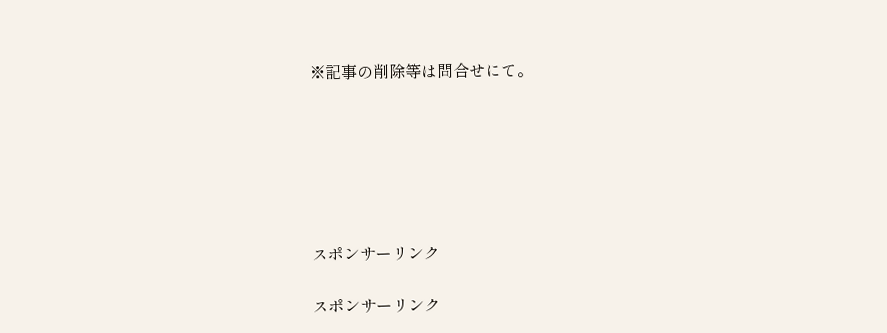※記事の削除等は問合せにて。






スポンサーリンク

スポンサーリンク